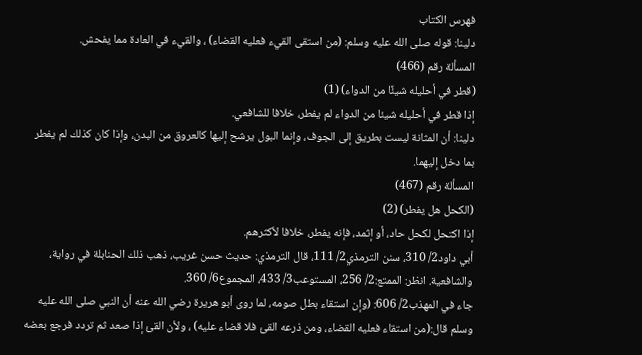فهرس الكتاب
دلينا: قوله صلى الله عليه وسلم: (من استقى القيء فعليه القضاء) ، والقيء في العادة مما يفحش.
المسألة رقم (466)
(قطر في أحليله شيئًا من الدواء) (1)
إذا قطر في أحليله شيئا من الدواء لم يفطر، خلافا للشافعي.
دلينا: أن المثانة ليست بطريق إلى الجوف، وإنما البول يرشح إليها كالعروق من البدن، وإذا كان كذلك لم يفطر بما دخل إليهما.
المسألة رقم (467)
(الكحل هل يفطر) (2)
إذا اكتحل لكحل حاد، أو إثمد، فإنه يفطر، خلافا لأكثرهم.
أبي داود2/ 310، سنن الترمذي2/ 111، قال الترمذي: حديث حسن غريب، ذهب ذلك الحنابلة في رواية، والشافعية. انظر: الممتع:2/ 256، المستوعب3/ 433، المجموع6/ 360.
جاء في المهذب2/ 606: (وإن استقاء بطل صومه، لما روى أبو هريرة رضي الله عنه أن النبي صلى الله عليه وسلم قال:(من استقاء فعليه القضاء، ومن ذرعه القئ فلا قضاء عليه) ، ولأن القئ إذا صعد ثم تردد فرجع بعضه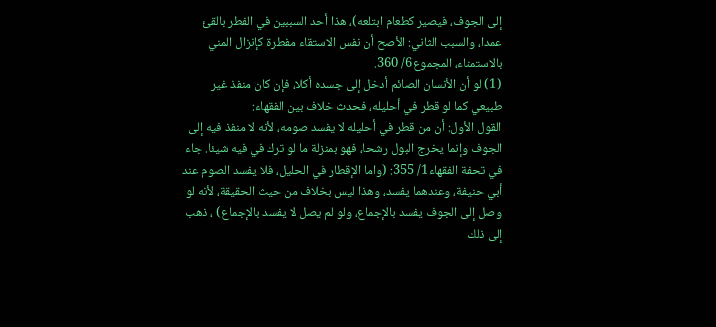إلى الجوف، فيصير كطعام ابتلعه)، هذا أحد السببين في الفطر بالقئ عمدا، والسبب الثاني: الأصح أن نفس الاستقاء مفطرة كإنزال المني بالاستمناء، المجموع6/ 360.
(1) لو أن الأنسان الصائم أدخل إلى جسده أكلا، فإن كان منفذ غير طبيعي كما لو قطر في أحليله، فحدث خلاف بين الفقهاء:
القول الأول: أن من قطر في أحليله لا يفسد صومه، لأنه لا منفذ فيه إلى الجوف وإنما يخرج البول رشحا، فهو بمنزلة ما لو ترك في فيه شيئا. جاء في تحفة الفقهاء1/ 355: (واما الإقطار في الحليل، فلا يفسد الصوم عند أبي حنيفة، وعندهما يفسد، وهذا ليس بخلاف من حيث الحقيقة، لأنه لو وصل إلى الجوف يفسد بالإجماع، ولو لم يصل لا يفسد بالإجماع) ، ذهب إلى ذلك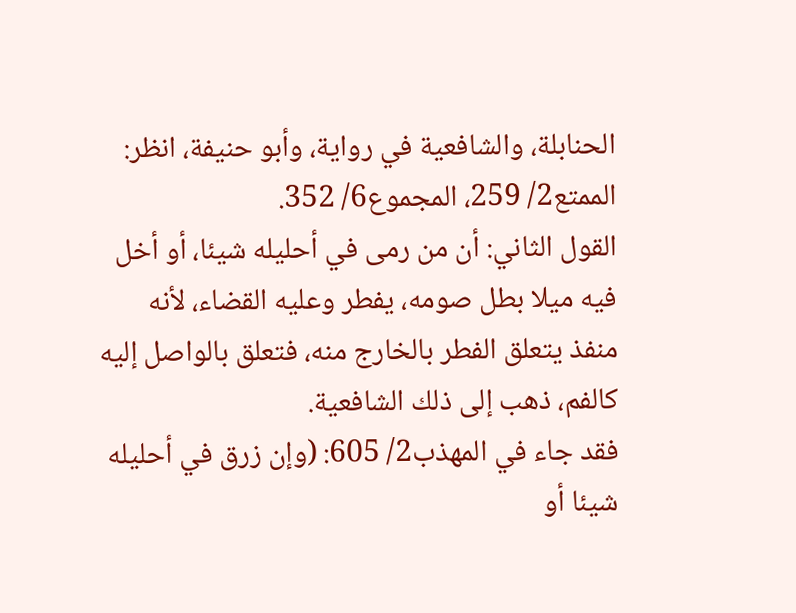الحنابلة، والشافعية في رواية، وأبو حنيفة، انظر: الممتع2/ 259، المجموع6/ 352.
القول الثاني: أن من رمى في أحليله شيئا، أو أخل فيه ميلا بطل صومه، يفطر وعليه القضاء، لأنه منفذ يتعلق الفطر بالخارج منه، فتعلق بالواصل إليه كالفم، ذهب إلى ذلك الشافعية.
فقد جاء في المهذب2/ 605: (وإن زرق في أحليله شيئا أو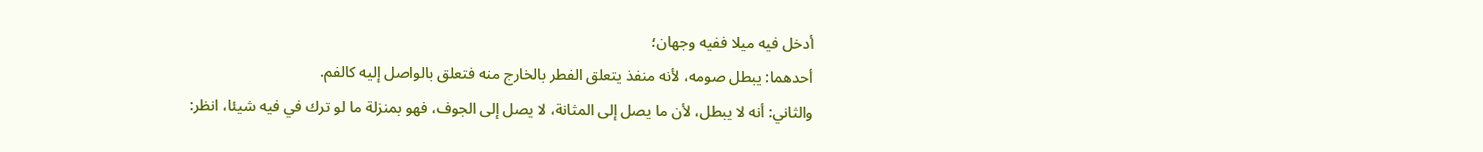أدخل فيه ميلا ففيه وجهان؛
أحدهما: يبطل صومه، لأنه منفذ يتعلق الفطر بالخارج منه فتعلق بالواصل إليه كالفم.
والثاني: أنه لا يبطل، لأن ما يصل إلى المثانة، لا يصل إلى الجوف، فهو بمنزلة ما لو ترك في فيه شيئا، انظر: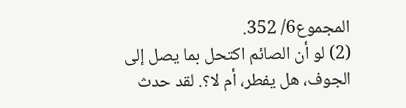المجموع6/ 352.
(2) لو أن الصائم اكتحل بما يصل إلى الجوف، هل يفطر، أم لا؟. لقد حدث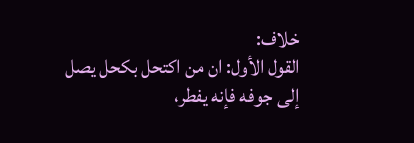خلاف:
القول الأول: ان من اكتحل بكحل يصل إلى جوفه فإنه يفطر،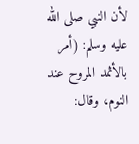لأن النبي صلى الله عليه وسلم: (أمر بالأثمد المروح عند النوم، وقال: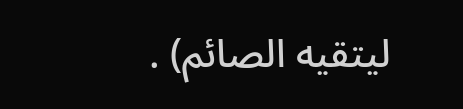ليتقيه الصائم) .